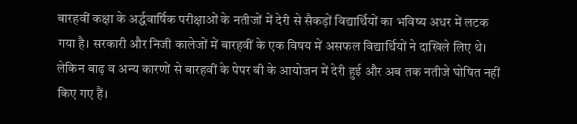बारहवीं कक्षा के अर्द्धवार्षिक परीक्षाओं के नतीजों में देरी से सैकड़ों विद्यार्थियों का भविष्य अधर में लटक गया है। सरकारी और निजी कालेजों में बारहवीं के एक विषय में असफल विद्यार्थियों ने दाखिले लिए थे। लेकिन बाढ़ व अन्य कारणों से बारहवीं के पेपर बी के आयोजन में देरी हुई और अब तक नतीजे घोषित नहीं किए गए हैं।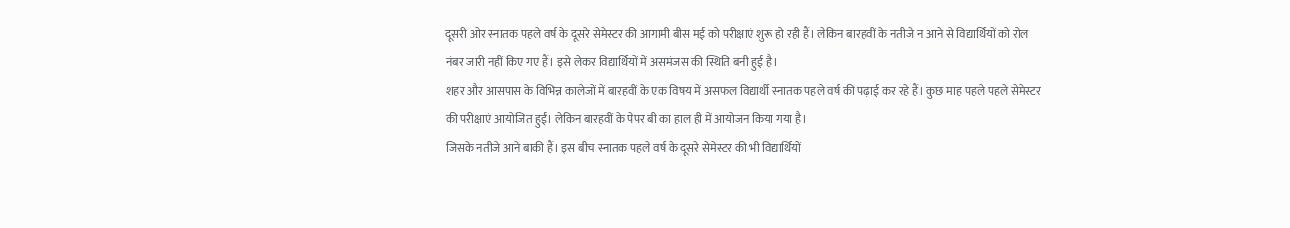दूसरी ओर स्नातक पहले वर्ष के दूसरे सेमेस्टर की आगामी बीस मई को परीक्षाएं शुरू हो रही हैं। लेकिन बारहवीं के नतीजे न आने से विद्यार्थियों को रोल नंबर जारी नहीं किए गए हैं। इसे लेकर विद्यार्थियों में असमंजस की स्थिति बनी हुई है।
शहर और आसपास के विभिन्न कालेजों में बारहवीं के एक विषय में असफल विद्यार्थी स्नातक पहले वर्ष की पढ़ाई कर रहे हैं। कुछ माह पहले पहले सेमेस्टर की परीक्षाएं आयोजित हुईं। लेकिन बारहवीं के पेपर बी का हाल ही में आयोजन किया गया है।
जिसके नतीजे आने बाकी हैं। इस बीच स्नातक पहले वर्ष के दूसरे सेमेस्टर की भी विद्यार्थियों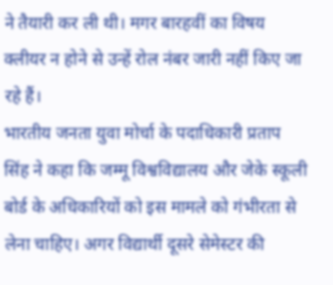ने तैयारी कर ली थी। मगर बारहवीं का विषय क्लीयर न होने से उन्हें रोल नंबर जारी नहीं किए जा रहे हैं।
भारतीय जनता युवा मोर्चा के पदाधिकारी प्रताप सिंह ने कहा कि जम्मू विश्वविद्यालय और जेके स्कूली बोर्ड के अधिकारियों को इस मामले को गंभीरता से लेना चाहिए। अगर विद्यार्थी दूसरे सेमेस्टर की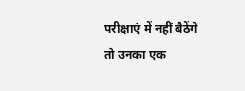परीक्षाएं में नहीं बैठेंगे तो उनका एक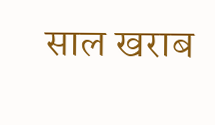साल खराब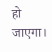हो जाएगा।